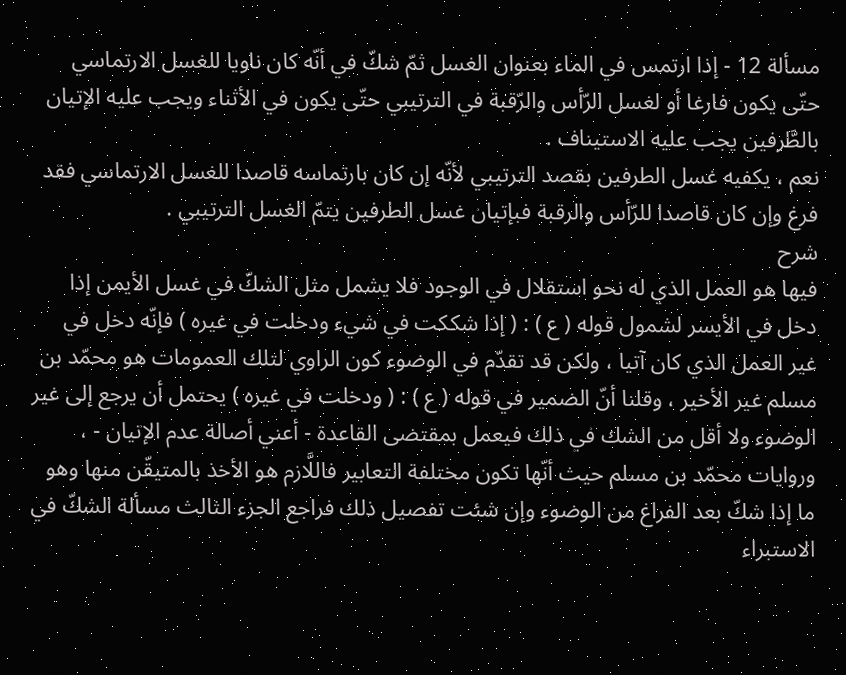مسألة 12 - إذا ارتمس في الماء بعنوان الغسل ثمّ شكّ في أنّه كان ناويا للغسل الارتماسي حتّى يكون فارغا أو لغسل الرّأس والرّقبة في الترتيبي حتّى يكون في الأثناء ويجب عليه الإتيان بالطَّرفين يجب عليه الاستيناف .
نعم ، يكفيه غسل الطرفين بقصد الترتيبي لأنّه إن كان بارتماسه قاصدا للغسل الارتماسي فقد فرغ وإن كان قاصدا للرّأس والرقبة فبإتيان غسل الطرفين يتمّ الغسل الترتيبي .
شرح
فيها هو العمل الذي له نحو استقلال في الوجود فلا يشمل مثل الشكّ في غسل الأيمن إذا دخل في الأيسر لشمول قوله ( ع ) : ( إذا شككت في شيء ودخلت في غيره ) فإنّه دخل في غير العمل الذي كان آتيا ، ولكن قد تقدّم في الوضوء كون الراوي لتلك العمومات هو محمّد بن مسلم غير الأخير ، وقلنا أنّ الضمير في قوله ( ع ) : ( ودخلت في غيره ) يحتمل أن يرجع إلى غير الوضوء ولا أقل من الشك في ذلك فيعمل بمقتضى القاعدة - أعني أصالة عدم الإتيان - ، وروايات محمّد بن مسلم حيث أنّها تكون مختلفة التعابير فاللَّازم هو الأخذ بالمتيقّن منها وهو ما إذا شكّ بعد الفراغ من الوضوء وإن شئت تفصيل ذلك فراجع الجزء الثالث مسألة الشكّ في الاستبراء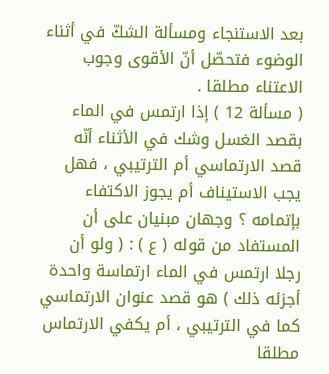بعد الاستنجاء ومسألة الشكّ في أثناء الوضوء فتحصّل أنّ الأقوى وجوب الاعتناء مطلقا .
( مسألة 12 ) إذا ارتمس في الماء بقصد الغسل وشك في الأثناء أنّه قصد الارتماسي أم الترتيبي ، فهل يجب الاستيناف أم يجوز الاكتفاء بإتمامه ؟ وجهان مبنيان على أن المستفاد من قوله ( ع ) : ( ولو أن رجلا ارتمس في الماء ارتماسة واحدة أجزئه ذلك ) هو قصد عنوان الارتماسي كما في الترتيبي ، أم يكفي الارتماس مطلقا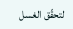لتحقّق الغسل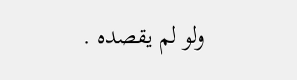ولو لم يقصده .